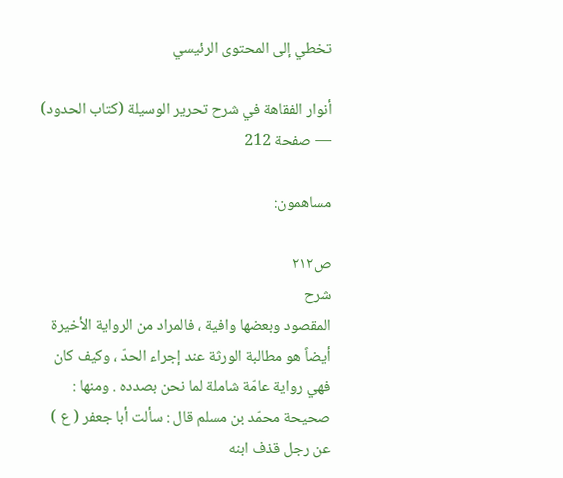تخطي إلى المحتوى الرئيسي

أنوار الفقاهة في شرح تحرير الوسيلة (كتاب الحدود) — صفحة 212

مساهمون:

ص٢١٢
شرح
المقصود وبعضها وافية ، فالمراد من الرواية الأخيرة أيضاً هو مطالبة الورثة عند إجراء الحدّ ، وكيف كان فهي رواية عامّة شاملة لما نحن بصدده . ومنها : صحيحة محمّد بن مسلم قال : سألت أبا جعفر ( ع ) عن رجل قذف ابنه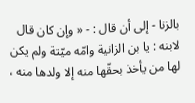بالزنا - إلى أن قال : - « وإن كان قال لابنه : يا بن الزانية وامّه ميّتة ولم يكن لها من يأخذ بحقّها منه إلا ولدها منه ،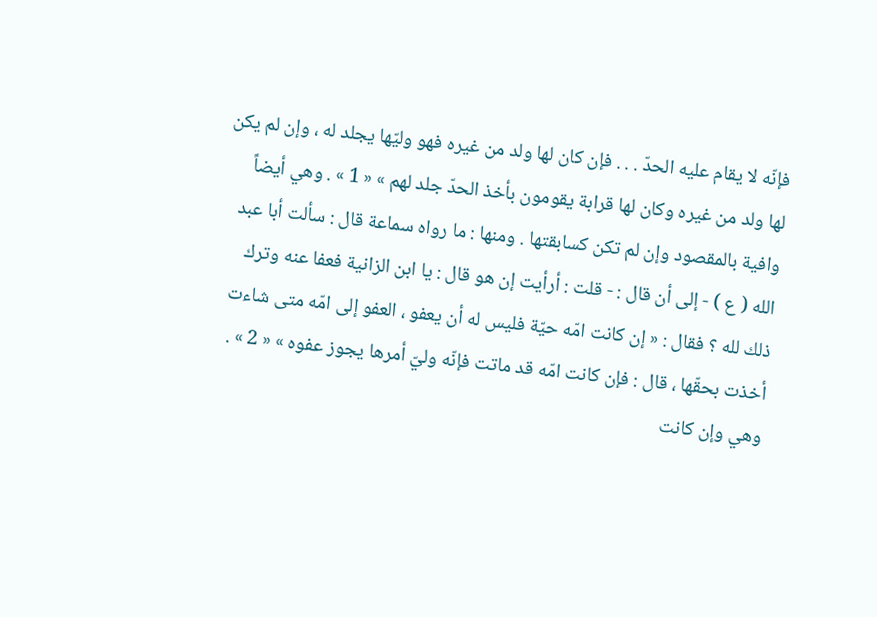فإنّه لا يقام عليه الحدّ . . . فإن كان لها ولد من غيره فهو وليّها يجلد له ، وإن لم يكن لها ولد من غيره وكان لها قرابة يقومون بأخذ الحدّ جلد لهم » « 1 » . وهي أيضاً وافية بالمقصود وإن لم تكن كسابقتها . ومنها : ما رواه سماعة قال : سألت أبا عبد الله ( ع ) - إلى أن قال : - قلت : أرأيت إن هو قال : يا ابن الزانية فعفا عنه وترك ذلك لله ؟ فقال : « إن كانت امّه حيّة فليس له أن يعفو ، العفو إلى امّه متى شاءت أخذت بحقّها ، قال : فإن كانت امّه قد ماتت فإنّه وليّ أمرها يجوز عفوه » « 2 » . وهي وإن كانت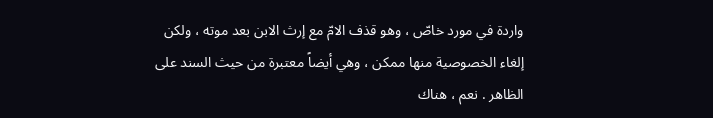واردة في مورد خاصّ ، وهو قذف الامّ مع إرث الابن بعد موته ، ولكن إلغاء الخصوصية منها ممكن ، وهي أيضاً معتبرة من حيث السند على الظاهر . نعم ، هناك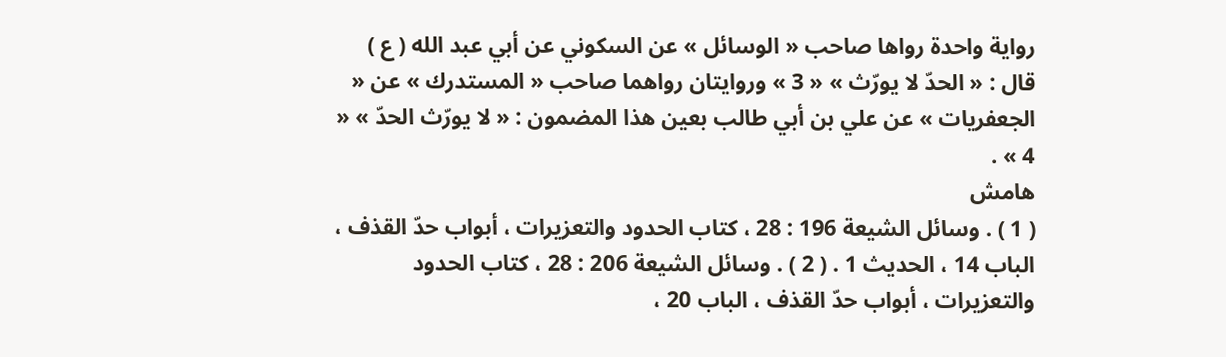رواية واحدة رواها صاحب « الوسائل » عن السكوني عن أبي عبد الله ( ع ) قال : « الحدّ لا يورّث » « 3 » وروايتان رواهما صاحب « المستدرك » عن « الجعفريات » عن علي بن أبي طالب بعين هذا المضمون : « لا يورّث الحدّ » « 4 » .
هامش
( 1 ) . وسائل الشيعة 196 : 28 ، كتاب الحدود والتعزيرات ، أبواب حدّ القذف ، الباب 14 ، الحديث 1 . ( 2 ) . وسائل الشيعة 206 : 28 ، كتاب الحدود والتعزيرات ، أبواب حدّ القذف ، الباب 20 ،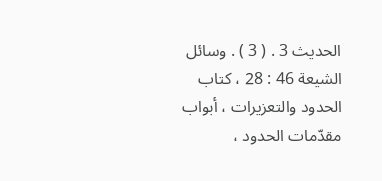الحديث 3 . ( 3 ) . وسائل الشيعة 46 : 28 ، كتاب الحدود والتعزيرات ، أبواب مقدّمات الحدود ،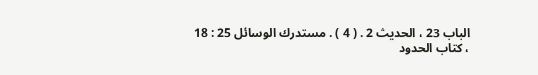الباب 23 ، الحديث 2 . ( 4 ) . مستدرك الوسائل 25 : 18 ، كتاب الحدود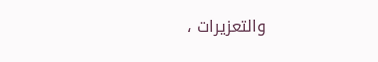والتعزيرات ،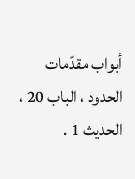أبواب مقدّمات الحدود ، الباب 20 ، الحديث 1 .